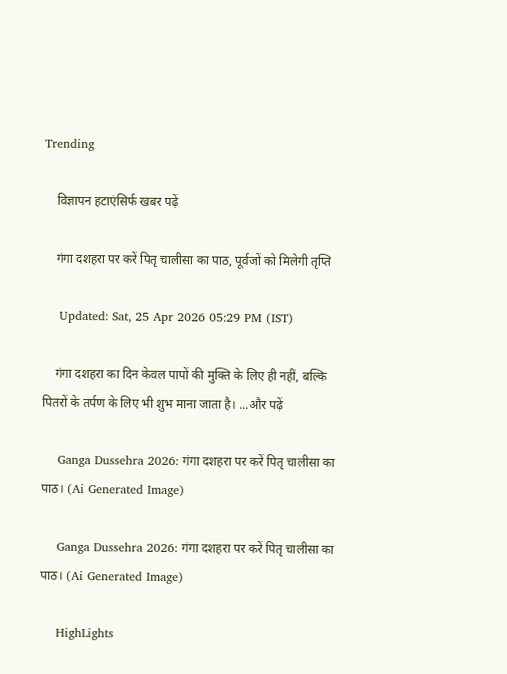Trending

    विज्ञापन हटाएंसिर्फ खबर पढ़ें

    गंगा दशहरा पर करें पितृ चालीसा का पाठ, पूर्वजों को मिलेगी तृप्ति

    Updated: Sat, 25 Apr 2026 05:29 PM (IST)

    गंगा दशहरा का दिन केवल पापों की मुक्ति के लिए ही नहीं, बल्कि पितरों के तर्पण के लिए भी शुभ माना जाता है। ...और पढ़ें

    Ganga Dussehra 2026: गंगा दशहरा पर करें पितृ चालीसा का पाठ। (Ai Generated Image)

    Ganga Dussehra 2026: गंगा दशहरा पर करें पितृ चालीसा का पाठ। (Ai Generated Image)

    HighLights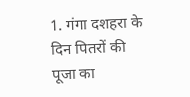1. गंगा दशहरा के दिन पितरों की पूजा का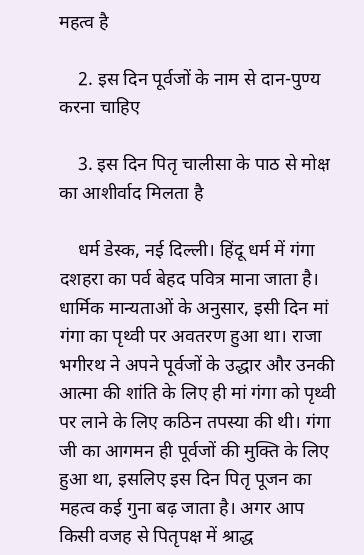महत्व है

    2. इस दिन पूर्वजों के नाम से दान-पुण्य करना चाहिए

    3. इस दिन पितृ चालीसा के पाठ से मोक्ष का आशीर्वाद मिलता है

    धर्म डेस्क, नई दिल्ली। हिंदू धर्म में गंगा दशहरा का पर्व बेहद पवित्र माना जाता है। धार्मिक मान्यताओं के अनुसार, इसी दिन मां गंगा का पृथ्वी पर अवतरण हुआ था। राजा भगीरथ ने अपने पूर्वजों के उद्धार और उनकी आत्मा की शांति के लिए ही मां गंगा को पृथ्वी पर लाने के लिए कठिन तपस्या की थी। गंगा जी का आगमन ही पूर्वजों की मुक्ति के लिए हुआ था, इसलिए इस दिन पितृ पूजन का महत्व कई गुना बढ़ जाता है। अगर आप किसी वजह से पितृपक्ष में श्राद्ध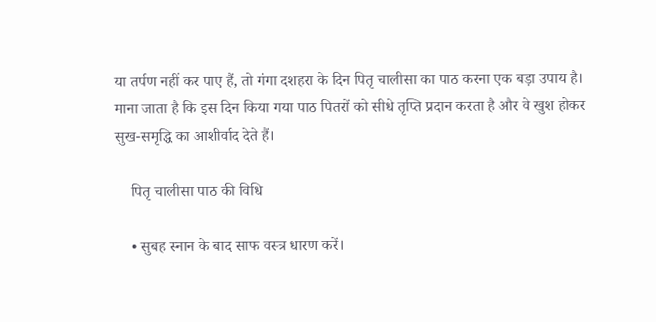या तर्पण नहीं कर पाए हैं, तो गंगा दशहरा के दिन पितृ चालीसा का पाठ करना एक बड़ा उपाय है। माना जाता है कि इस दिन किया गया पाठ पितरों को सीधे तृप्ति प्रदान करता है और वे खुश होकर सुख-समृद्धि का आशीर्वाद देते हैं।

    पितृ चालीसा पाठ की विधि

    • सुबह स्नान के बाद साफ वस्त्र धारण करें।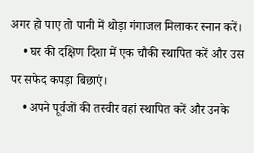अगर हो पाए तो पानी में थोड़ा गंगाजल मिलाकर स्नान करें।
    • घर की दक्षिण दिशा में एक चौकी स्थापित करें और उस पर सफेद कपड़ा बिछाएं।
    • अपने पूर्वजों की तस्वीर वहां स्थापित करें और उनके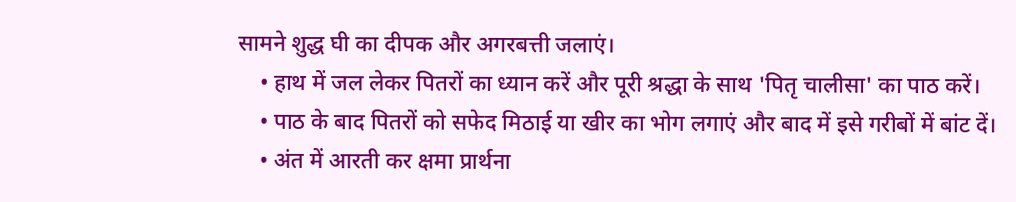सामने शुद्ध घी का दीपक और अगरबत्ती जलाएं।
    • हाथ में जल लेकर पितरों का ध्यान करें और पूरी श्रद्धा के साथ 'पितृ चालीसा' का पाठ करें।
    • पाठ के बाद पितरों को सफेद मिठाई या खीर का भोग लगाएं और बाद में इसे गरीबों में बांट दें।
    • अंत में आरती कर क्षमा प्रार्थना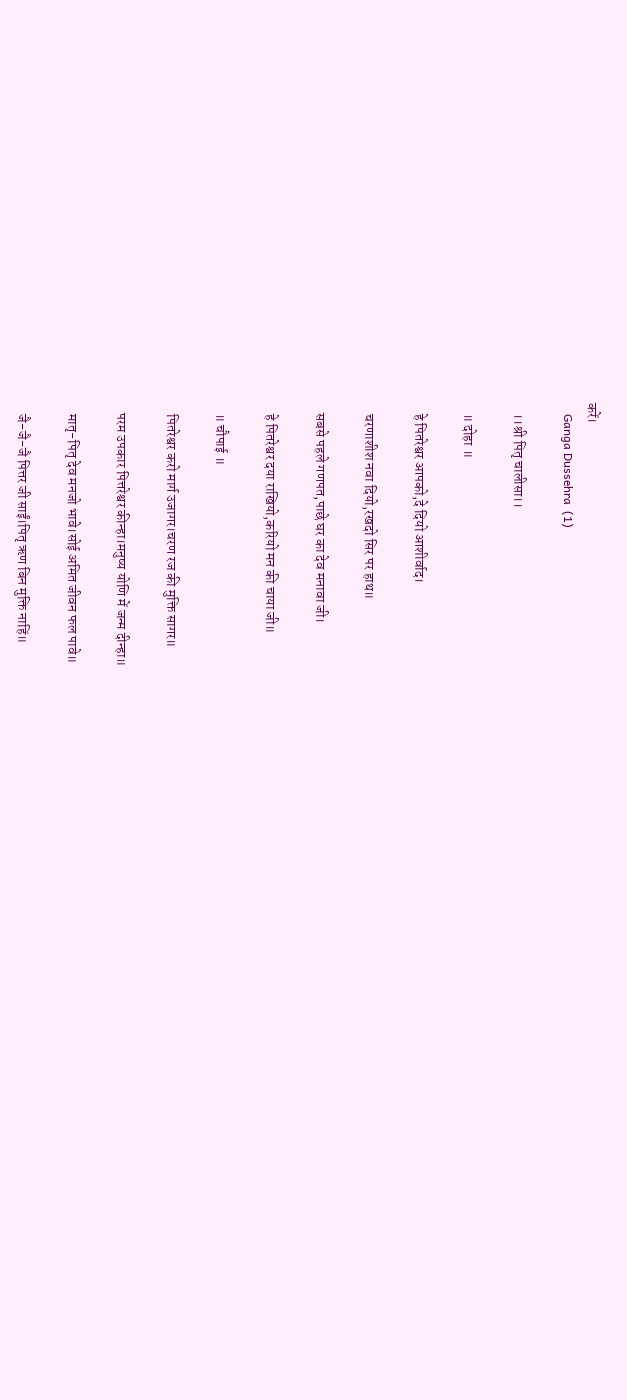करें।
    Ganga Dussehra  (1)

    ।।श्री पितृ चालीसा।।

    ॥ दोहा ॥

    हे पितरेश्वर आपको,दे दियो आशीर्वाद।

    चरणाशीश नवा दियो,रखदो सिर पर हाथ॥

    सबसे पहले गणपत,पाछे घर का देव मनावा जी।

    हे पितरेश्वर दया राखियो,करियो मन की चाया जी॥

    ॥ चौपाई ॥

    पितरेश्वर करो मार्ग उजागर।चरण रज की मुक्ति सागर॥

    परम उपकार पित्तरेश्वर कीन्हा।मनुष्य योणि में जन्म दीन्हा॥

    मातृ-पितृ देव मनजो भावे।सोई अमित जीवन फल पावे॥

    जै-जै-जै पित्तर जी साईं।पितृ ऋण बिन मुक्ति नाहिं॥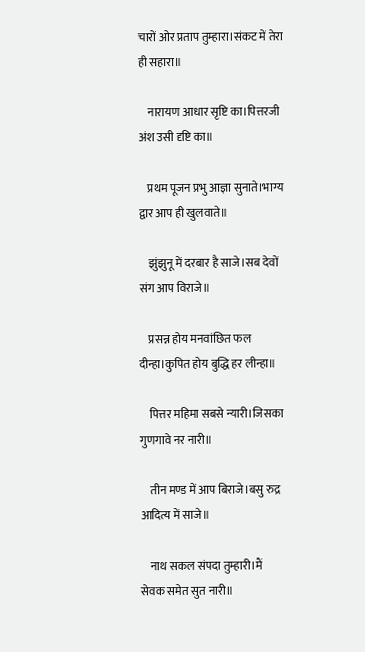चारों ओर प्रताप तुम्हारा।संकट में तेरा ही सहारा॥

    नारायण आधार सृष्टि का।पित्तरजी अंश उसी दृष्टि का॥

    प्रथम पूजन प्रभु आज्ञा सुनाते।भाग्य द्वार आप ही खुलवाते॥

    झुंझुनू में दरबार है साजे।सब देवों संग आप विराजे॥

    प्रसन्न होय मनवांछित फल दीन्हा।कुपित होय बुद्धि हर लीन्हा॥

    पित्तर महिमा सबसे न्यारी।जिसका गुणगावे नर नारी॥

    तीन मण्ड में आप बिराजे।बसु रुद्र आदित्य में साजे॥

    नाथ सकल संपदा तुम्हारी।मैं सेवक समेत सुत नारी॥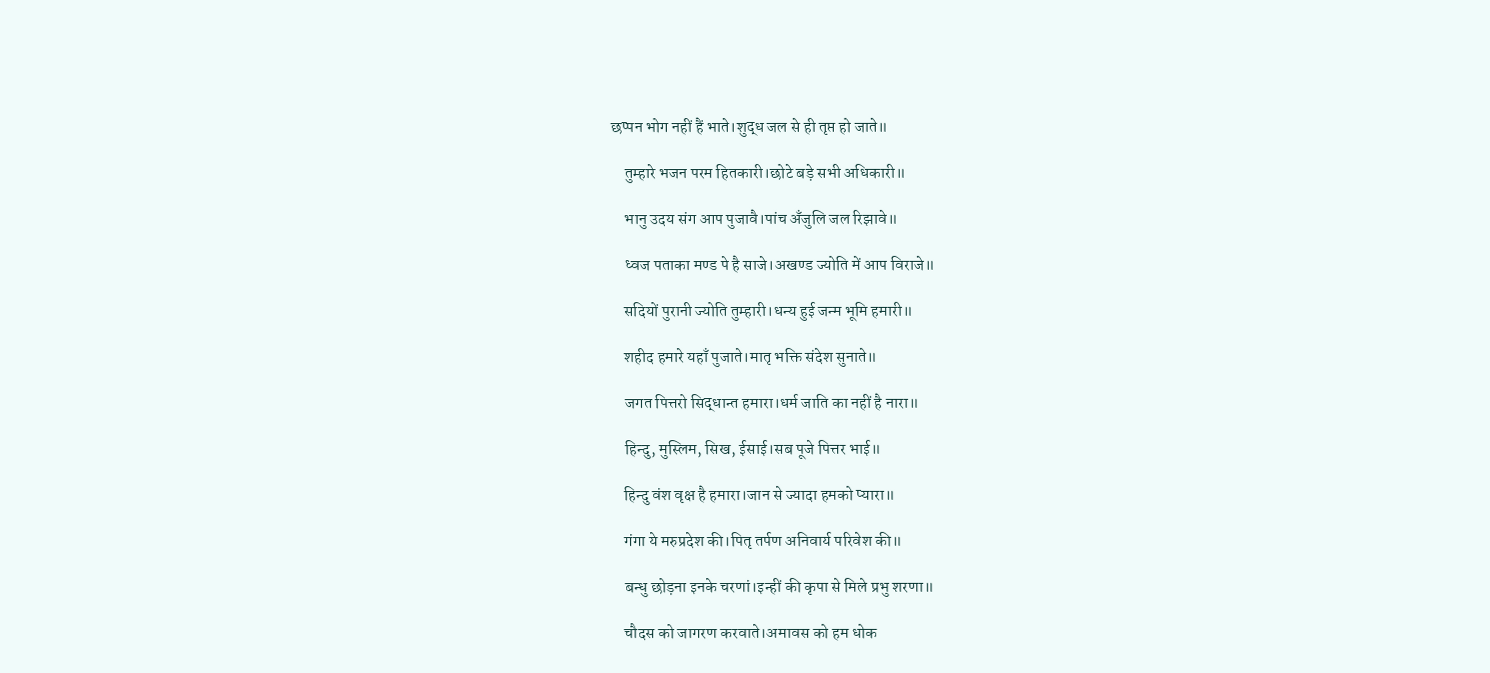छप्पन भोग नहीं हैं भाते।शुद्ध जल से ही तृप्त हो जाते॥

    तुम्हारे भजन परम हितकारी।छोटे बड़े सभी अधिकारी॥

    भानु उदय संग आप पुजावै।पांच अँजुलि जल रिझावे॥

    ध्वज पताका मण्ड पे है साजे।अखण्ड ज्योति में आप विराजे॥

    सदियों पुरानी ज्योति तुम्हारी।धन्य हुई जन्म भूमि हमारी॥

    शहीद हमारे यहाँ पुजाते।मातृ भक्ति संदेश सुनाते॥

    जगत पित्तरो सिद्धान्त हमारा।धर्म जाति का नहीं है नारा॥

    हिन्दु, मुस्लिम, सिख, ईसाई।सब पूजे पित्तर भाई॥

    हिन्दु वंश वृक्ष है हमारा।जान से ज्यादा हमको प्यारा॥

    गंगा ये मरुप्रदेश की।पितृ तर्पण अनिवार्य परिवेश की॥

    बन्धु छोड़ना इनके चरणां।इन्हीं की कृपा से मिले प्रभु शरणा॥

    चौदस को जागरण करवाते।अमावस को हम धोक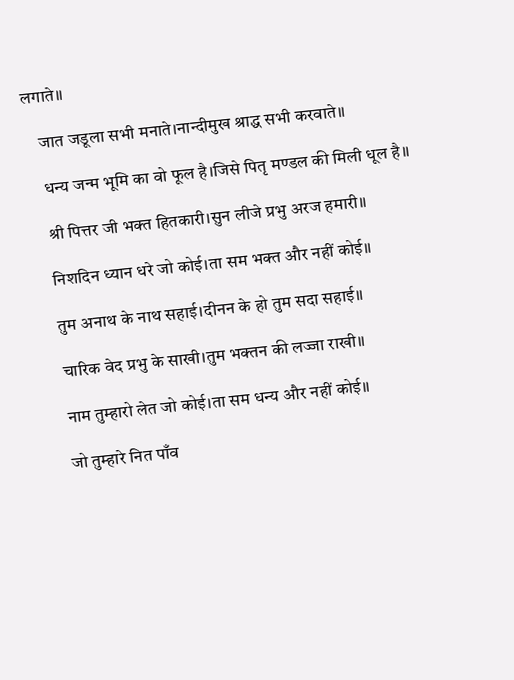लगाते॥

    जात जडूला सभी मनाते।नान्दीमुख श्राद्ध सभी करवाते॥

    धन्य जन्म भूमि का वो फूल है।जिसे पितृ मण्डल की मिली धूल है॥

    श्री पित्तर जी भक्त हितकारी।सुन लीजे प्रभु अरज हमारी॥

    निशदिन ध्यान धरे जो कोई।ता सम भक्त और नहीं कोई॥

    तुम अनाथ के नाथ सहाई।दीनन के हो तुम सदा सहाई॥

    चारिक वेद प्रभु के साखी।तुम भक्तन की लज्जा राखी॥

    नाम तुम्हारो लेत जो कोई।ता सम धन्य और नहीं कोई॥

    जो तुम्हारे नित पाँव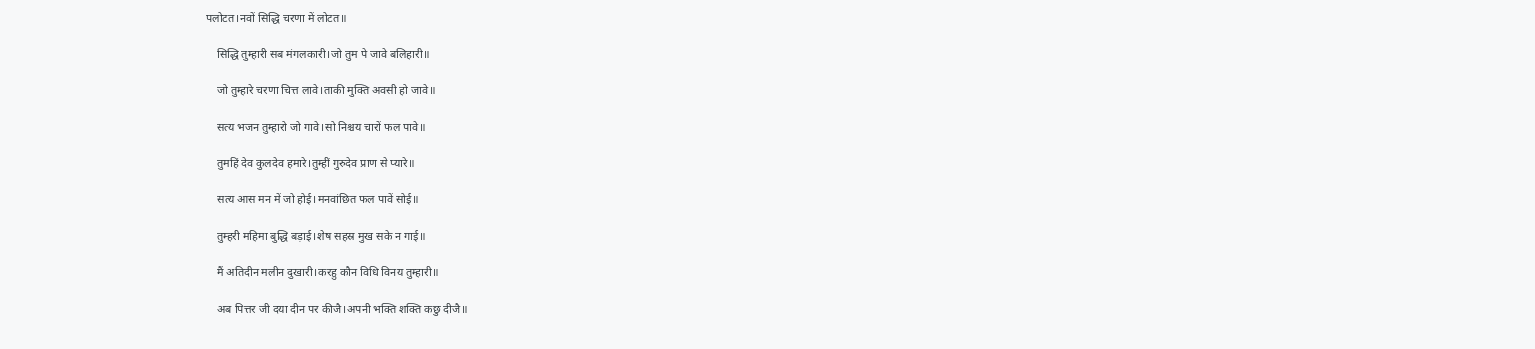पलोटत।नवों सिद्धि चरणा में लोटत॥

    सिद्धि तुम्हारी सब मंगलकारी।जो तुम पे जावे बलिहारी॥

    जो तुम्हारे चरणा चित्त लावे।ताकी मुक्ति अवसी हो जावे॥

    सत्य भजन तुम्हारो जो गावे।सो निश्चय चारों फल पावे॥

    तुमहिं देव कुलदेव हमारे।तुम्हीं गुरुदेव प्राण से प्यारे॥

    सत्य आस मन में जो होई।मनवांछित फल पावें सोई॥

    तुम्हरी महिमा बुद्धि बड़ाई।शेष सहस्र मुख सके न गाई॥

    मैं अतिदीन मलीन दुखारी।करहु कौन विधि विनय तुम्हारी॥

    अब पित्तर जी दया दीन पर कीजै।अपनी भक्ति शक्ति कछु दीजै॥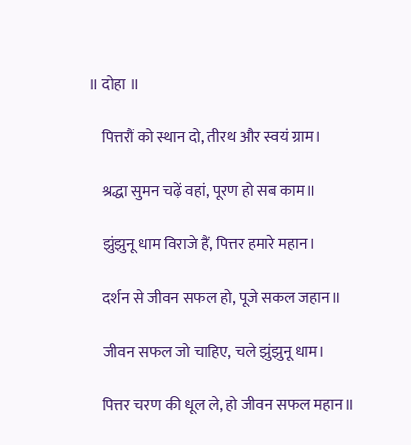॥ दोहा ॥

    पित्तरौं को स्थान दो, तीरथ और स्वयं ग्राम।

    श्रद्धा सुमन चढ़ें वहां, पूरण हो सब काम॥

    झुंझुनू धाम विराजे हैं, पित्तर हमारे महान।

    दर्शन से जीवन सफल हो, पूजे सकल जहान॥

    जीवन सफल जो चाहिए, चले झुंझुनू धाम।

    पित्तर चरण की धूल ले, हो जीवन सफल महान॥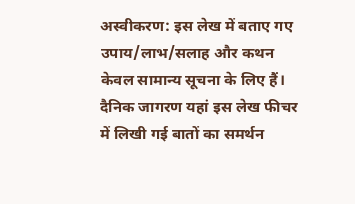अस्वीकरण: इस लेख में बताए गए उपाय/लाभ/सलाह और कथन केवल सामान्य सूचना के लिए हैं। दैनिक जागरण यहां इस लेख फीचर में लिखी गई बातों का समर्थन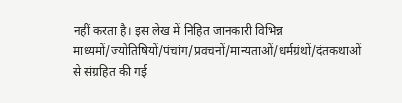नहीं करता है। इस लेख में निहित जानकारी विभिन्न माध्यमों/ज्योतिषियों/पंचांग/प्रवचनों/मान्यताओं/धर्मग्रंथों/दंतकथाओं से संग्रहित की गई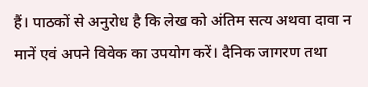हैं। पाठकों से अनुरोध है कि लेख को अंतिम सत्य अथवा दावा न मानें एवं अपने विवेक का उपयोग करें। दैनिक जागरण तथा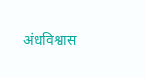अंधविश्वास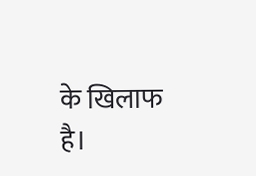के खिलाफ है।